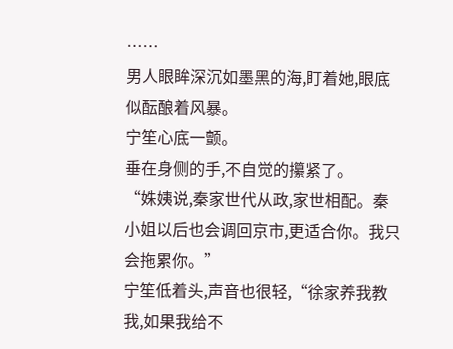……
男人眼眸深沉如墨黑的海,盯着她,眼底似酝酿着风暴。
宁笙心底一颤。
垂在身侧的手,不自觉的攥紧了。
“姝姨说,秦家世代从政,家世相配。秦小姐以后也会调回京市,更适合你。我只会拖累你。”
宁笙低着头,声音也很轻,“徐家养我教我,如果我给不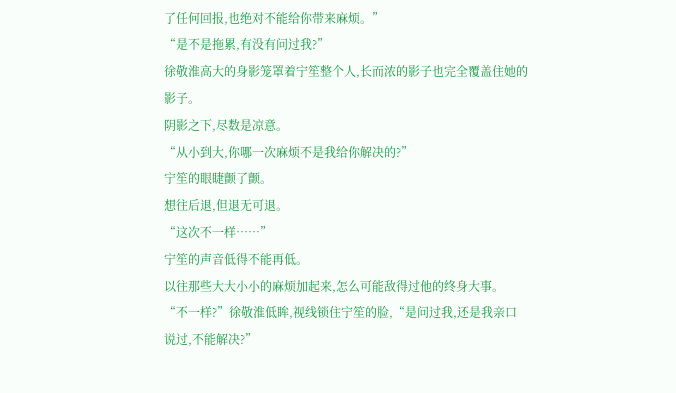了任何回报,也绝对不能给你带来麻烦。”
“是不是拖累,有没有问过我?”
徐敬淮高大的身影笼罩着宁笙整个人,长而浓的影子也完全覆盖住她的影子。
阴影之下,尽数是凉意。
“从小到大,你哪一次麻烦不是我给你解决的?”
宁笙的眼睫颤了颤。
想往后退,但退无可退。
“这次不一样……”
宁笙的声音低得不能再低。
以往那些大大小小的麻烦加起来,怎么可能敌得过他的终身大事。
“不一样?”徐敬淮低眸,视线锁住宁笙的脸,“是问过我,还是我亲口说过,不能解决?”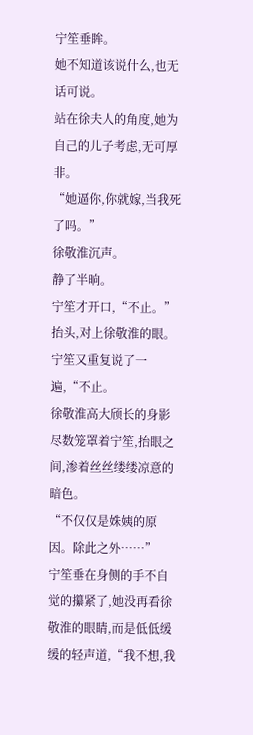宁笙垂眸。
她不知道该说什么,也无话可说。
站在徐夫人的角度,她为自己的儿子考虑,无可厚非。
“她逼你,你就嫁,当我死了吗。”
徐敬淮沉声。
静了半晌。
宁笙才开口,“不止。”
抬头,对上徐敬淮的眼。
宁笙又重复说了一遍,“不止。
徐敬淮高大颀长的身影尽数笼罩着宁笙,抬眼之间,渗着丝丝缕缕凉意的暗色。
“不仅仅是姝姨的原因。除此之外……”
宁笙垂在身侧的手不自觉的攥紧了,她没再看徐敬淮的眼睛,而是低低缓缓的轻声道,“我不想,我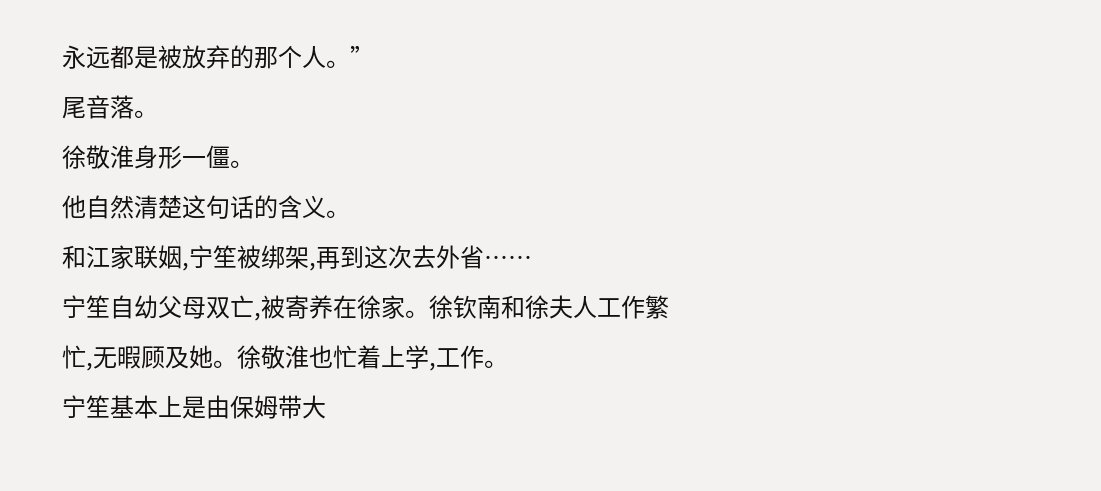永远都是被放弃的那个人。”
尾音落。
徐敬淮身形一僵。
他自然清楚这句话的含义。
和江家联姻,宁笙被绑架,再到这次去外省……
宁笙自幼父母双亡,被寄养在徐家。徐钦南和徐夫人工作繁忙,无暇顾及她。徐敬淮也忙着上学,工作。
宁笙基本上是由保姆带大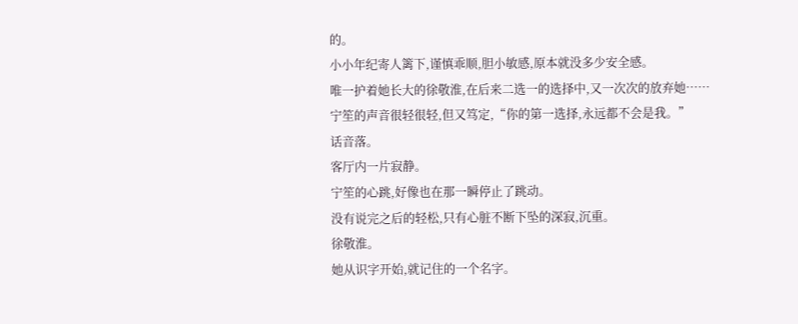的。
小小年纪寄人篱下,谨慎乖顺,胆小敏感,原本就没多少安全感。
唯一护着她长大的徐敬淮,在后来二选一的选择中,又一次次的放弃她……
宁笙的声音很轻很轻,但又笃定,“你的第一选择,永远都不会是我。”
话音落。
客厅内一片寂静。
宁笙的心跳,好像也在那一瞬停止了跳动。
没有说完之后的轻松,只有心脏不断下坠的深寂,沉重。
徐敬淮。
她从识字开始,就记住的一个名字。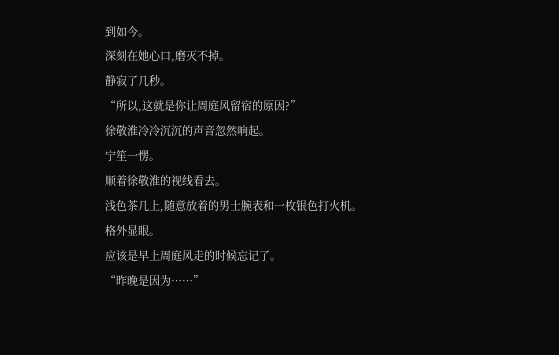到如今。
深刻在她心口,磨灭不掉。
静寂了几秒。
“所以,这就是你让周庭风留宿的原因?”
徐敬淮冷冷沉沉的声音忽然响起。
宁笙一愣。
顺着徐敬淮的视线看去。
浅色茶几上,随意放着的男士腕表和一枚银色打火机。
格外显眼。
应该是早上周庭风走的时候忘记了。
“昨晚是因为……”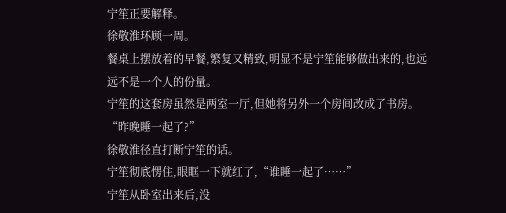宁笙正要解释。
徐敬淮环顾一周。
餐桌上摆放着的早餐,繁复又精致,明显不是宁笙能够做出来的,也远远不是一个人的份量。
宁笙的这套房虽然是两室一厅,但她将另外一个房间改成了书房。
“昨晚睡一起了?”
徐敬淮径直打断宁笙的话。
宁笙彻底愣住,眼眶一下就红了,“谁睡一起了……”
宁笙从卧室出来后,没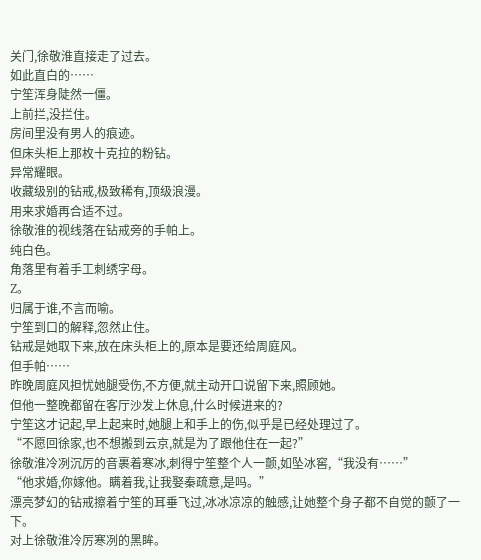关门,徐敬淮直接走了过去。
如此直白的……
宁笙浑身陡然一僵。
上前拦,没拦住。
房间里没有男人的痕迹。
但床头柜上那枚十克拉的粉钻。
异常耀眼。
收藏级别的钻戒,极致稀有,顶级浪漫。
用来求婚再合适不过。
徐敬淮的视线落在钻戒旁的手帕上。
纯白色。
角落里有着手工刺绣字母。
Z。
归属于谁,不言而喻。
宁笙到口的解释,忽然止住。
钻戒是她取下来,放在床头柜上的,原本是要还给周庭风。
但手帕……
昨晚周庭风担忧她腿受伤,不方便,就主动开口说留下来,照顾她。
但他一整晚都留在客厅沙发上休息,什么时候进来的?
宁笙这才记起,早上起来时,她腿上和手上的伤,似乎是已经处理过了。
“不愿回徐家,也不想搬到云京,就是为了跟他住在一起?”
徐敬淮冷冽沉厉的音裹着寒冰,刺得宁笙整个人一颤,如坠冰窖,“我没有……”
“他求婚,你嫁他。瞒着我,让我娶秦疏意,是吗。”
漂亮梦幻的钻戒擦着宁笙的耳垂飞过,冰冰凉凉的触感,让她整个身子都不自觉的颤了一下。
对上徐敬淮冷厉寒冽的黑眸。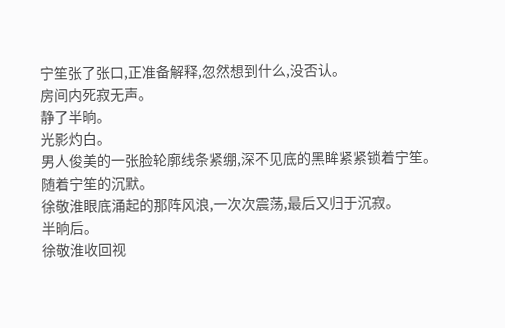宁笙张了张口,正准备解释,忽然想到什么,没否认。
房间内死寂无声。
静了半晌。
光影灼白。
男人俊美的一张脸轮廓线条紧绷,深不见底的黑眸紧紧锁着宁笙。
随着宁笙的沉默。
徐敬淮眼底涌起的那阵风浪,一次次震荡,最后又归于沉寂。
半晌后。
徐敬淮收回视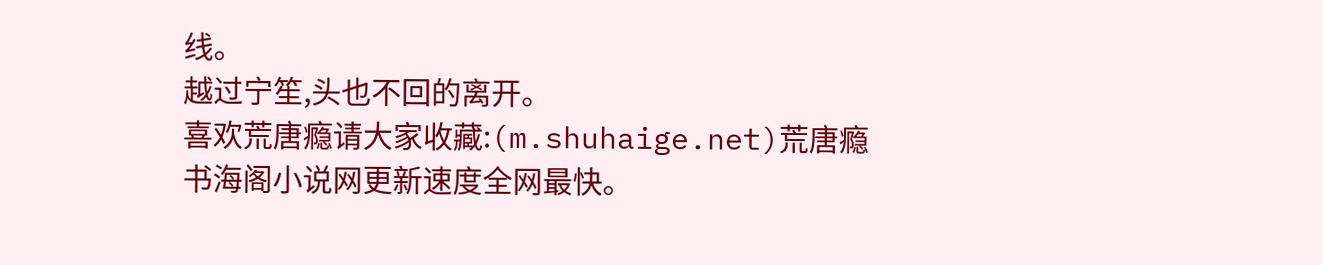线。
越过宁笙,头也不回的离开。
喜欢荒唐瘾请大家收藏:(m.shuhaige.net)荒唐瘾书海阁小说网更新速度全网最快。